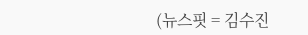(뉴스핏 = 김수진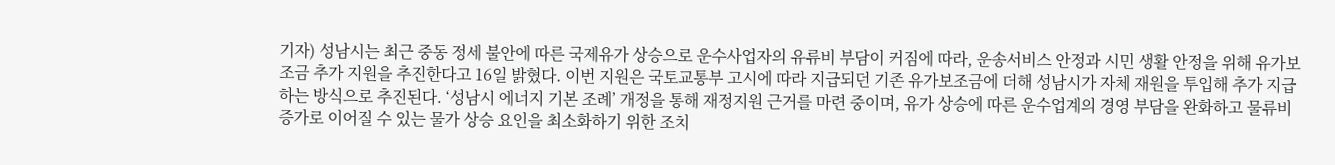기자) 성남시는 최근 중동 정세 불안에 따른 국제유가 상승으로 운수사업자의 유류비 부담이 커짐에 따라, 운송서비스 안정과 시민 생활 안정을 위해 유가보조금 추가 지원을 추진한다고 16일 밝혔다. 이번 지원은 국토교통부 고시에 따라 지급되던 기존 유가보조금에 더해 성남시가 자체 재원을 투입해 추가 지급하는 방식으로 추진된다. ‘성남시 에너지 기본 조례’ 개정을 통해 재정지원 근거를 마련 중이며, 유가 상승에 따른 운수업계의 경영 부담을 완화하고 물류비 증가로 이어질 수 있는 물가 상승 요인을 최소화하기 위한 조치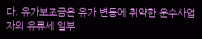다. 유가보조금은 유가 변동에 취약한 운수사업자의 유류세 일부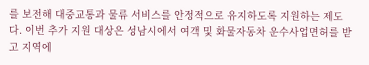를 보전해 대중교통과 물류 서비스를 안정적으로 유지하도록 지원하는 제도다. 이번 추가 지원 대상은 성남시에서 여객 및 화물자동차 운수사업면허를 받고 지역에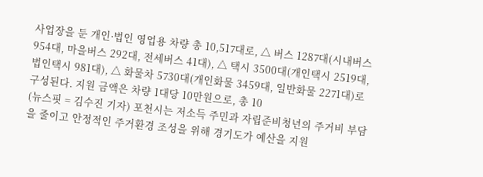사업장을 둔 개인·법인 영업용 차량 총 10,517대로, △ 버스 1287대(시내버스 954대, 마을버스 292대, 전세버스 41대), △ 택시 3500대(개인택시 2519대, 법인택시 981대), △ 화물차 5730대(개인화물 3459대, 일반화물 2271대)로 구성된다. 지원 금액은 차량 1대당 10만원으로, 총 10
(뉴스핏 = 김수진 기자) 포천시는 저소득 주민과 자립준비청년의 주거비 부담을 줄이고 안정적인 주거환경 조성을 위해 경기도가 예산을 지원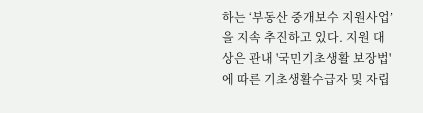하는 ‘부동산 중개보수 지원사업’을 지속 추진하고 있다. 지원 대상은 관내 '국민기초생활 보장법'에 따른 기초생활수급자 및 자립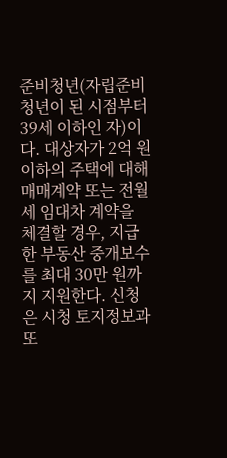준비청년(자립준비청년이 된 시점부터 39세 이하인 자)이다. 대상자가 2억 원 이하의 주택에 대해 매매계약 또는 전월세 임대차 계약을 체결할 경우, 지급한 부동산 중개보수를 최대 30만 원까지 지원한다. 신청은 시청 토지정보과 또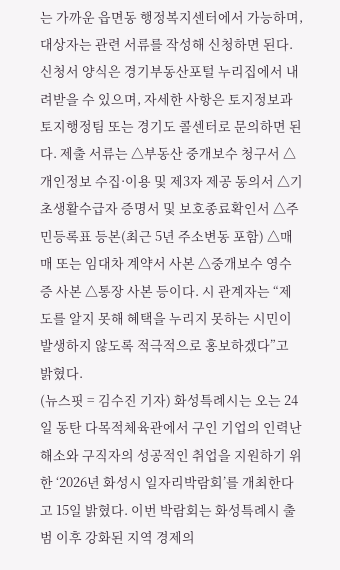는 가까운 읍면동 행정복지센터에서 가능하며, 대상자는 관련 서류를 작성해 신청하면 된다. 신청서 양식은 경기부동산포털 누리집에서 내려받을 수 있으며, 자세한 사항은 토지정보과 토지행정팀 또는 경기도 콜센터로 문의하면 된다. 제출 서류는 △부동산 중개보수 청구서 △개인정보 수집·이용 및 제3자 제공 동의서 △기초생활수급자 증명서 및 보호종료확인서 △주민등록표 등본(최근 5년 주소변동 포함) △매매 또는 임대차 계약서 사본 △중개보수 영수증 사본 △통장 사본 등이다. 시 관계자는 “제도를 알지 못해 혜택을 누리지 못하는 시민이 발생하지 않도록 적극적으로 홍보하겠다”고 밝혔다.
(뉴스핏 = 김수진 기자) 화성특례시는 오는 24일 동탄 다목적체육관에서 구인 기업의 인력난 해소와 구직자의 성공적인 취업을 지원하기 위한 ‘2026년 화성시 일자리박람회’를 개최한다고 15일 밝혔다. 이번 박람회는 화성특례시 출범 이후 강화된 지역 경제의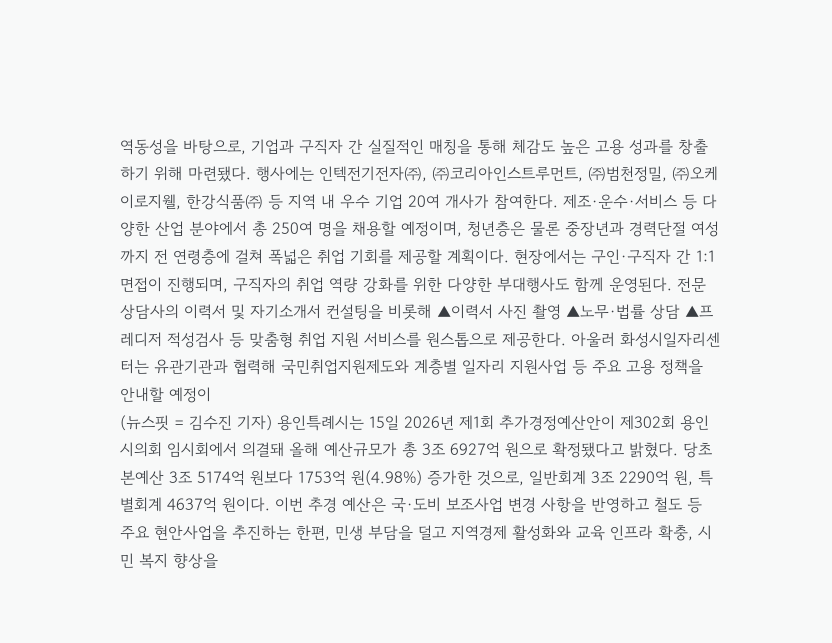역동성을 바탕으로, 기업과 구직자 간 실질적인 매칭을 통해 체감도 높은 고용 성과를 창출하기 위해 마련됐다. 행사에는 인텍전기전자㈜, ㈜코리아인스트루먼트, ㈜범천정밀, ㈜오케이로지웰, 한강식품㈜ 등 지역 내 우수 기업 20여 개사가 참여한다. 제조·운수·서비스 등 다양한 산업 분야에서 총 250여 명을 채용할 예정이며, 청년층은 물론 중장년과 경력단절 여성까지 전 연령층에 걸쳐 폭넓은 취업 기회를 제공할 계획이다. 현장에서는 구인·구직자 간 1:1 면접이 진행되며, 구직자의 취업 역량 강화를 위한 다양한 부대행사도 함께 운영된다. 전문 상담사의 이력서 및 자기소개서 컨설팅을 비롯해 ▲이력서 사진 촬영 ▲노무·법률 상담 ▲프레디저 적성검사 등 맞춤형 취업 지원 서비스를 원스톱으로 제공한다. 아울러 화성시일자리센터는 유관기관과 협력해 국민취업지원제도와 계층별 일자리 지원사업 등 주요 고용 정책을 안내할 예정이
(뉴스핏 = 김수진 기자) 용인특례시는 15일 2026년 제1회 추가경정예산안이 제302회 용인시의회 임시회에서 의결돼 올해 예산규모가 총 3조 6927억 원으로 확정됐다고 밝혔다. 당초 본예산 3조 5174억 원보다 1753억 원(4.98%) 증가한 것으로, 일반회계 3조 2290억 원, 특별회계 4637억 원이다. 이번 추경 예산은 국·도비 보조사업 변경 사항을 반영하고 철도 등 주요 현안사업을 추진하는 한편, 민생 부담을 덜고 지역경제 활성화와 교육 인프라 확충, 시민 복지 향상을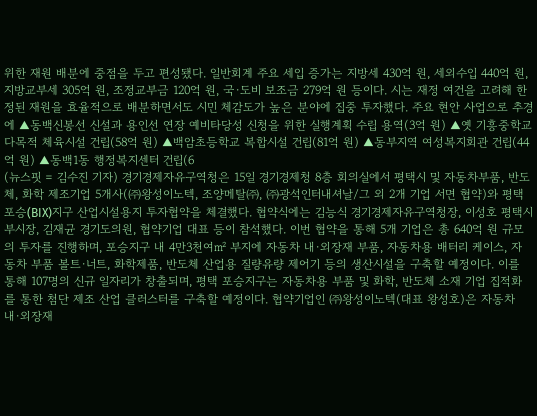위한 재원 배분에 중점을 두고 편성됐다. 일반회계 주요 세입 증가는 지방세 430억 원, 세외수입 440억 원, 지방교부세 305억 원, 조정교부금 120억 원, 국·도비 보조금 279억 원 등이다. 시는 재정 여건을 고려해 한정된 재원을 효율적으로 배분하면서도 시민 체감도가 높은 분야에 집중 투자했다. 주요 현안 사업으로 추경에 ▲동백신봉선 신설과 용인선 연장 예비타당성 신청을 위한 실행계획 수립 용역(3억 원) ▲옛 기흥중학교 다목적 체육시설 건립(58억 원) ▲백암초등학교 복합시설 건립(81억 원) ▲동부지역 여성복지회관 건립(44억 원) ▲동백1동 행정복지센터 건립(6
(뉴스핏 = 김수진 기자) 경기경제자유구역청은 15일 경기경제청 8층 회의실에서 평택시 및 자동차부품, 반도체, 화학 제조기업 5개사(㈜왕성이노텍, 조양메탈㈜, ㈜광석인터내셔날/그 외 2개 기업 서면 협약)와 평택 포승(BIX)지구 산업시설용지 투자협약을 체결했다. 협약식에는 김능식 경기경제자유구역청장, 이성호 평택시 부시장, 김재균 경기도의원, 협약기업 대표 등이 참석했다. 이번 협약을 통해 5개 기업은 총 640억 원 규모의 투자를 진행하며, 포승지구 내 4만3천여㎡ 부지에 자동차 내·외장재 부품, 자동차용 배터리 케이스, 자동차 부품 볼트·너트, 화학제품, 반도체 산업용 질량유량 제어기 등의 생산시설을 구축할 예정이다. 이를 통해 107명의 신규 일자리가 창출되며, 평택 포승지구는 자동차용 부품 및 화학, 반도체 소재 기업 집적화를 통한 첨단 제조 산업 클러스터를 구축할 예정이다. 협약기업인 ㈜왕성이노텍(대표 왕성호)은 자동차 내·외장재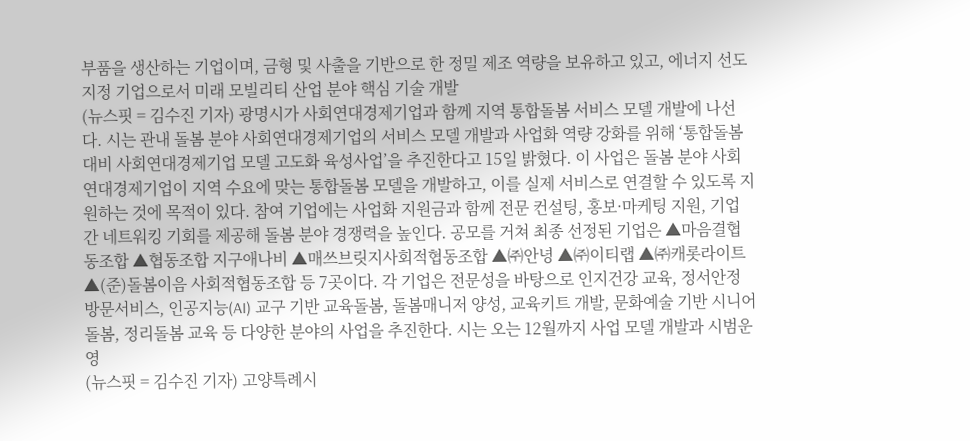부품을 생산하는 기업이며, 금형 및 사출을 기반으로 한 정밀 제조 역량을 보유하고 있고, 에너지 선도 지정 기업으로서 미래 모빌리티 산업 분야 핵심 기술 개발
(뉴스핏 = 김수진 기자) 광명시가 사회연대경제기업과 함께 지역 통합돌봄 서비스 모델 개발에 나선다. 시는 관내 돌봄 분야 사회연대경제기업의 서비스 모델 개발과 사업화 역량 강화를 위해 ‘통합돌봄 대비 사회연대경제기업 모델 고도화 육성사업’을 추진한다고 15일 밝혔다. 이 사업은 돌봄 분야 사회연대경제기업이 지역 수요에 맞는 통합돌봄 모델을 개발하고, 이를 실제 서비스로 연결할 수 있도록 지원하는 것에 목적이 있다. 참여 기업에는 사업화 지원금과 함께 전문 컨설팅, 홍보·마케팅 지원, 기업 간 네트워킹 기회를 제공해 돌봄 분야 경쟁력을 높인다. 공모를 거쳐 최종 선정된 기업은 ▲마음결협동조합 ▲협동조합 지구애나비 ▲매쓰브릿지사회적협동조합 ▲㈜안녕 ▲㈜이티랩 ▲㈜캐롯라이트 ▲(준)돌봄이음 사회적협동조합 등 7곳이다. 각 기업은 전문성을 바탕으로 인지건강 교육, 정서안정 방문서비스, 인공지능(AI) 교구 기반 교육돌봄, 돌봄매니저 양성, 교육키트 개발, 문화예술 기반 시니어 돌봄, 정리돌봄 교육 등 다양한 분야의 사업을 추진한다. 시는 오는 12월까지 사업 모델 개발과 시범운영
(뉴스핏 = 김수진 기자) 고양특례시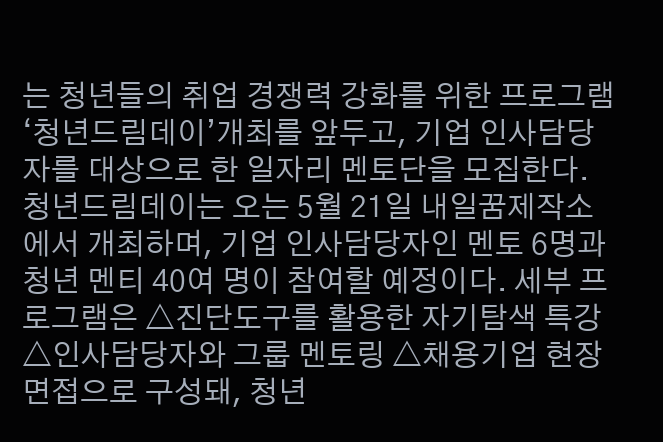는 청년들의 취업 경쟁력 강화를 위한 프로그램 ‘청년드림데이’개최를 앞두고, 기업 인사담당자를 대상으로 한 일자리 멘토단을 모집한다. 청년드림데이는 오는 5월 21일 내일꿈제작소에서 개최하며, 기업 인사담당자인 멘토 6명과 청년 멘티 40여 명이 참여할 예정이다. 세부 프로그램은 △진단도구를 활용한 자기탐색 특강 △인사담당자와 그룹 멘토링 △채용기업 현장면접으로 구성돼, 청년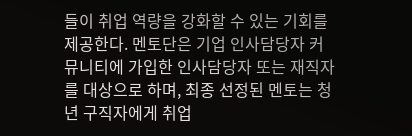들이 취업 역량을 강화할 수 있는 기회를 제공한다. 멘토단은 기업 인사담당자 커뮤니티에 가입한 인사담당자 또는 재직자를 대상으로 하며, 최종 선정된 멘토는 청년 구직자에게 취업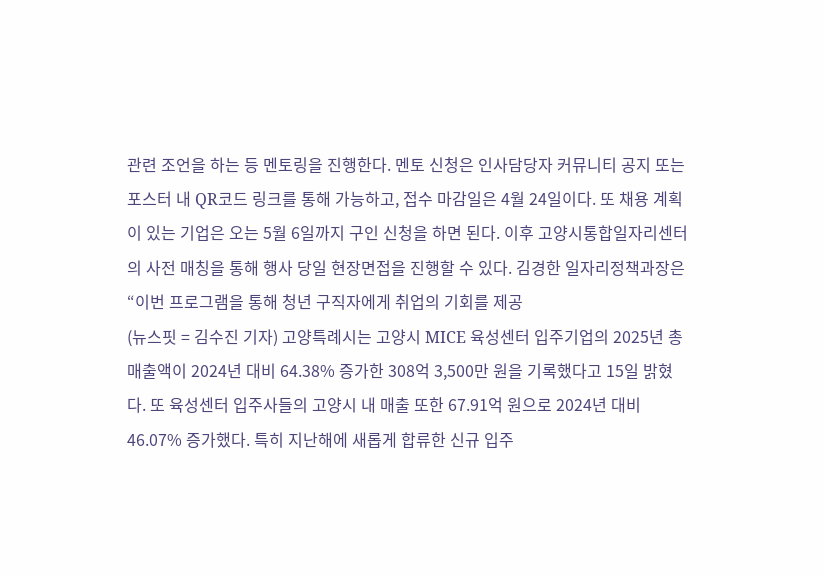관련 조언을 하는 등 멘토링을 진행한다. 멘토 신청은 인사담당자 커뮤니티 공지 또는 포스터 내 QR코드 링크를 통해 가능하고, 접수 마감일은 4월 24일이다. 또 채용 계획이 있는 기업은 오는 5월 6일까지 구인 신청을 하면 된다. 이후 고양시통합일자리센터의 사전 매칭을 통해 행사 당일 현장면접을 진행할 수 있다. 김경한 일자리정책과장은 “이번 프로그램을 통해 청년 구직자에게 취업의 기회를 제공
(뉴스핏 = 김수진 기자) 고양특례시는 고양시 MICE 육성센터 입주기업의 2025년 총 매출액이 2024년 대비 64.38% 증가한 308억 3,500만 원을 기록했다고 15일 밝혔다. 또 육성센터 입주사들의 고양시 내 매출 또한 67.91억 원으로 2024년 대비 46.07% 증가했다. 특히 지난해에 새롭게 합류한 신규 입주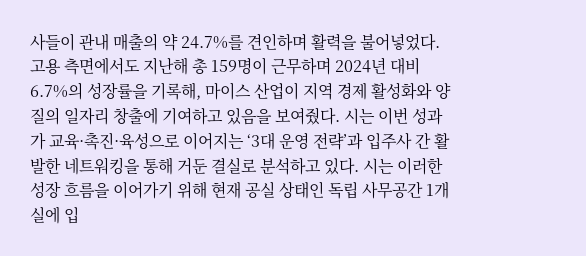사들이 관내 매출의 약 24.7%를 견인하며 활력을 불어넣었다. 고용 측면에서도 지난해 총 159명이 근무하며 2024년 대비 6.7%의 성장률을 기록해, 마이스 산업이 지역 경제 활성화와 양질의 일자리 창출에 기여하고 있음을 보여줬다. 시는 이번 성과가 교육·촉진·육성으로 이어지는 ‘3대 운영 전략’과 입주사 간 활발한 네트워킹을 통해 거둔 결실로 분석하고 있다. 시는 이러한 성장 흐름을 이어가기 위해 현재 공실 상태인 독립 사무공간 1개실에 입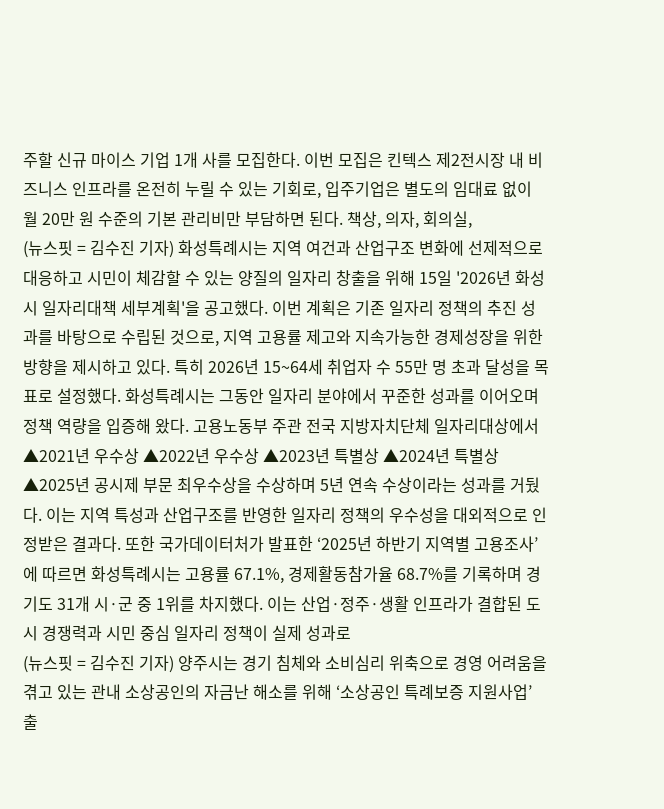주할 신규 마이스 기업 1개 사를 모집한다. 이번 모집은 킨텍스 제2전시장 내 비즈니스 인프라를 온전히 누릴 수 있는 기회로, 입주기업은 별도의 임대료 없이 월 20만 원 수준의 기본 관리비만 부담하면 된다. 책상, 의자, 회의실,
(뉴스핏 = 김수진 기자) 화성특례시는 지역 여건과 산업구조 변화에 선제적으로 대응하고 시민이 체감할 수 있는 양질의 일자리 창출을 위해 15일 '2026년 화성시 일자리대책 세부계획'을 공고했다. 이번 계획은 기존 일자리 정책의 추진 성과를 바탕으로 수립된 것으로, 지역 고용률 제고와 지속가능한 경제성장을 위한 방향을 제시하고 있다. 특히 2026년 15~64세 취업자 수 55만 명 초과 달성을 목표로 설정했다. 화성특례시는 그동안 일자리 분야에서 꾸준한 성과를 이어오며 정책 역량을 입증해 왔다. 고용노동부 주관 전국 지방자치단체 일자리대상에서 ▲2021년 우수상 ▲2022년 우수상 ▲2023년 특별상 ▲2024년 특별상 ▲2025년 공시제 부문 최우수상을 수상하며 5년 연속 수상이라는 성과를 거뒀다. 이는 지역 특성과 산업구조를 반영한 일자리 정책의 우수성을 대외적으로 인정받은 결과다. 또한 국가데이터처가 발표한 ‘2025년 하반기 지역별 고용조사’에 따르면 화성특례시는 고용률 67.1%, 경제활동참가율 68.7%를 기록하며 경기도 31개 시·군 중 1위를 차지했다. 이는 산업·정주·생활 인프라가 결합된 도시 경쟁력과 시민 중심 일자리 정책이 실제 성과로
(뉴스핏 = 김수진 기자) 양주시는 경기 침체와 소비심리 위축으로 경영 어려움을 겪고 있는 관내 소상공인의 자금난 해소를 위해 ‘소상공인 특례보증 지원사업’ 출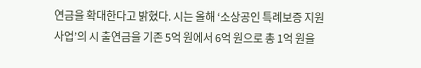연금을 확대한다고 밝혔다. 시는 올해 ‘소상공인 특례보증 지원사업’의 시 출연금을 기존 5억 원에서 6억 원으로 총 1억 원을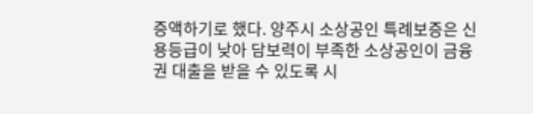증액하기로 했다. 양주시 소상공인 특례보증은 신용등급이 낮아 담보력이 부족한 소상공인이 금융권 대출을 받을 수 있도록 시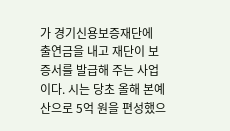가 경기신용보증재단에 출연금을 내고 재단이 보증서를 발급해 주는 사업이다. 시는 당초 올해 본예산으로 5억 원을 편성했으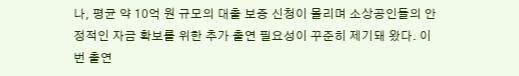나, 평균 약 10억 원 규모의 대출 보증 신청이 몰리며 소상공인들의 안정적인 자금 확보를 위한 추가 출연 필요성이 꾸준히 제기돼 왔다. 이번 출연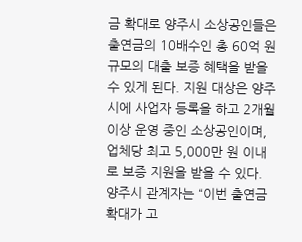금 확대로 양주시 소상공인들은 출연금의 10배수인 총 60억 원 규모의 대출 보증 혜택을 받을 수 있게 된다. 지원 대상은 양주시에 사업자 등록을 하고 2개월 이상 운영 중인 소상공인이며, 업체당 최고 5,000만 원 이내로 보증 지원을 받을 수 있다. 양주시 관계자는 “이번 출연금 확대가 고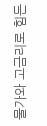물가와 고금리로 힘든